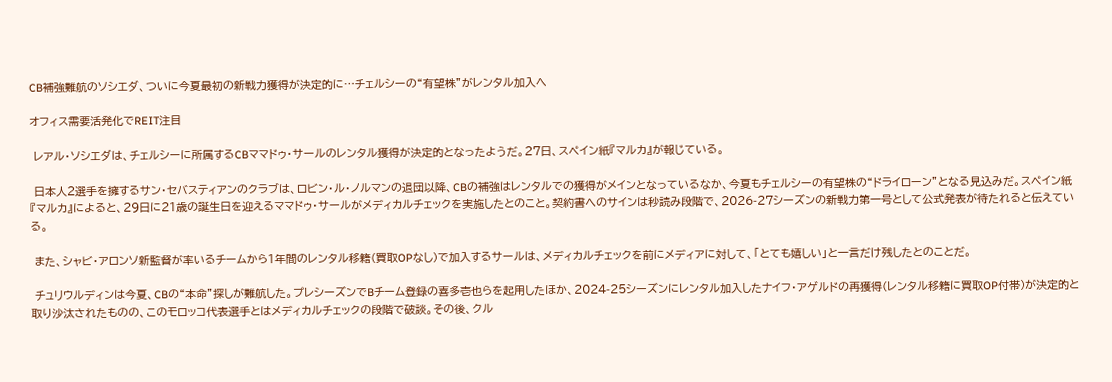CB補強難航のソシエダ、ついに今夏最初の新戦力獲得が決定的に…チェルシーの“有望株”がレンタル加入へ

オフィス需要活発化でREIT注目

 レアル・ソシエダは、チェルシーに所属するCBママドゥ・サールのレンタル獲得が決定的となったようだ。27日、スペイン紙『マルカ』が報じている。

 日本人2選手を擁するサン・セバスティアンのクラブは、ロビン・ル・ノルマンの退団以降、CBの補強はレンタルでの獲得がメインとなっているなか、今夏もチェルシーの有望株の“ドライローン”となる見込みだ。スペイン紙『マルカ』によると、29日に21歳の誕生日を迎えるママドゥ・サールがメディカルチェックを実施したとのこと。契約書へのサインは秒読み段階で、2026-27シーズンの新戦力第一号として公式発表が待たれると伝えている。

 また、シャビ・アロンソ新監督が率いるチームから1年間のレンタル移籍(買取OPなし)で加入するサールは、メディカルチェックを前にメディアに対して、「とても嬉しい」と一言だけ残したとのことだ。

 チュリウルディンは今夏、CBの“本命”探しが難航した。プレシーズンでBチーム登録の喜多壱也らを起用したほか、2024-25シーズンにレンタル加入したナイフ・アゲルドの再獲得(レンタル移籍に買取OP付帯)が決定的と取り沙汰されたものの、このモロッコ代表選手とはメディカルチェックの段階で破談。その後、クル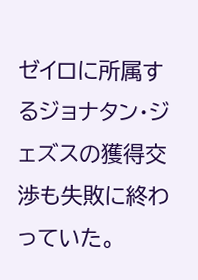ゼイロに所属するジョナタン・ジェズスの獲得交渉も失敗に終わっていた。